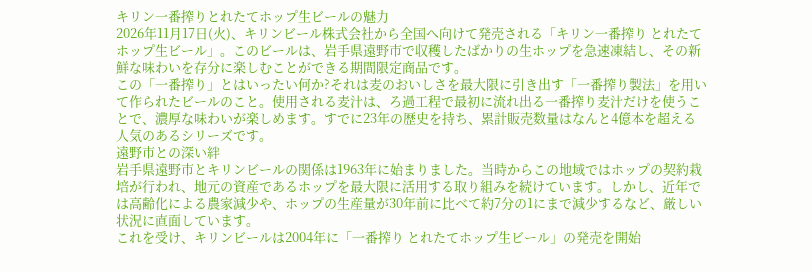キリン一番搾りとれたてホップ生ビールの魅力
2026年11月17日(火)、キリンビール株式会社から全国へ向けて発売される「キリン一番搾り とれたてホップ生ビール」。このビールは、岩手県遠野市で収穫したばかりの生ホップを急速凍結し、その新鮮な味わいを存分に楽しむことができる期間限定商品です。
この「一番搾り」とはいったい何か?それは麦のおいしさを最大限に引き出す「一番搾り製法」を用いて作られたビールのこと。使用される麦汁は、ろ過工程で最初に流れ出る一番搾り麦汁だけを使うことで、濃厚な味わいが楽しめます。すでに23年の歴史を持ち、累計販売数量はなんと4億本を超える人気のあるシリーズです。
遠野市との深い絆
岩手県遠野市とキリンビールの関係は1963年に始まりました。当時からこの地域ではホップの契約栽培が行われ、地元の資産であるホップを最大限に活用する取り組みを続けています。しかし、近年では高齢化による農家減少や、ホップの生産量が30年前に比べて約7分の1にまで減少するなど、厳しい状況に直面しています。
これを受け、キリンビールは2004年に「一番搾り とれたてホップ生ビール」の発売を開始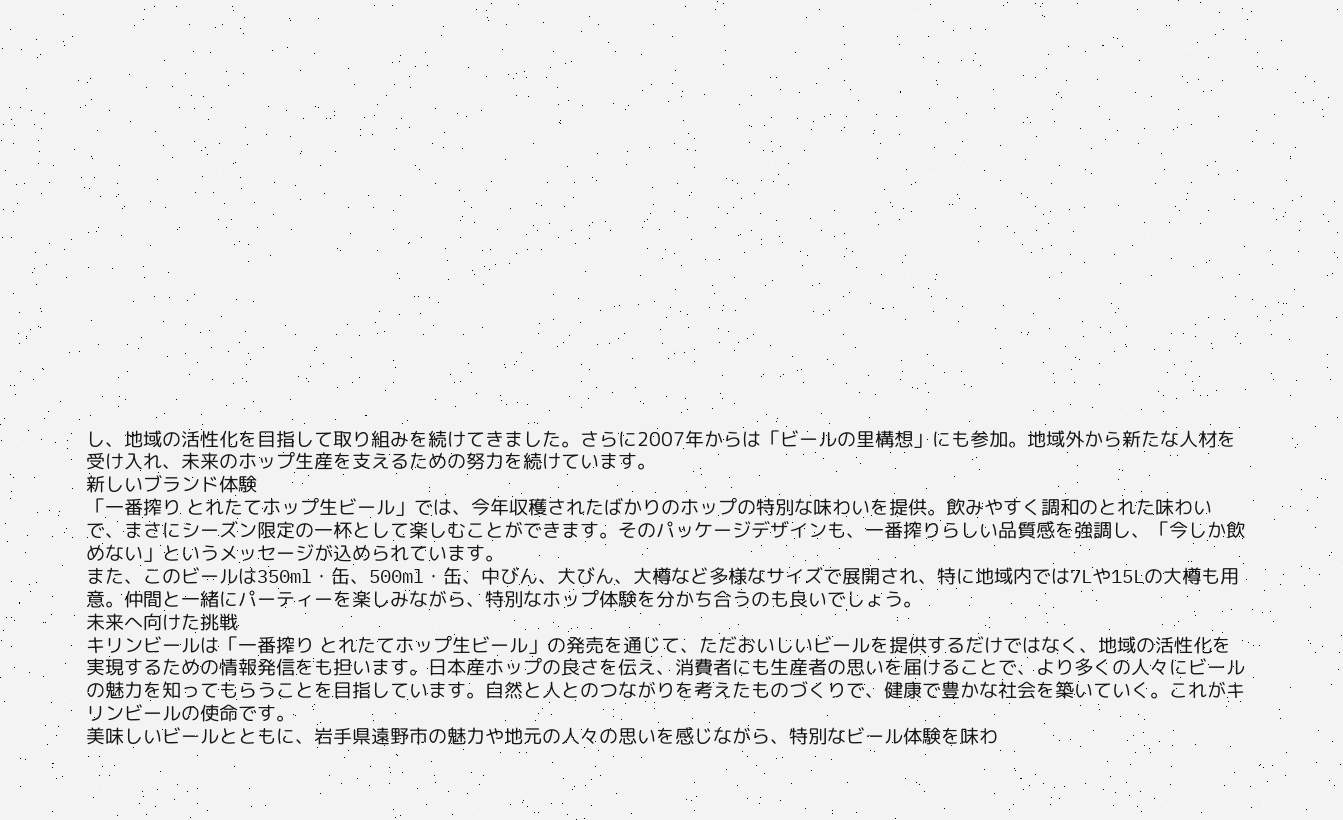し、地域の活性化を目指して取り組みを続けてきました。さらに2007年からは「ビールの里構想」にも参加。地域外から新たな人材を受け入れ、未来のホップ生産を支えるための努力を続けています。
新しいブランド体験
「一番搾り とれたてホップ生ビール」では、今年収穫されたばかりのホップの特別な味わいを提供。飲みやすく調和のとれた味わいで、まさにシーズン限定の一杯として楽しむことができます。そのパッケージデザインも、一番搾りらしい品質感を強調し、「今しか飲めない」というメッセージが込められています。
また、このビールは350ml・缶、500ml・缶、中びん、大びん、大樽など多様なサイズで展開され、特に地域内では7Lや15Lの大樽も用意。仲間と一緒にパーティーを楽しみながら、特別なホップ体験を分かち合うのも良いでしょう。
未来へ向けた挑戦
キリンビールは「一番搾り とれたてホップ生ビール」の発売を通じて、ただおいしいビールを提供するだけではなく、地域の活性化を実現するための情報発信をも担います。日本産ホップの良さを伝え、消費者にも生産者の思いを届けることで、より多くの人々にビールの魅力を知ってもらうことを目指しています。自然と人とのつながりを考えたものづくりで、健康で豊かな社会を築いていく。これがキリンビールの使命です。
美味しいビールとともに、岩手県遠野市の魅力や地元の人々の思いを感じながら、特別なビール体験を味わ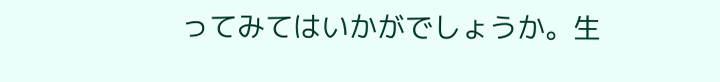ってみてはいかがでしょうか。生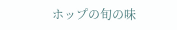ホップの旬の味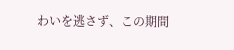わいを逃さず、この期間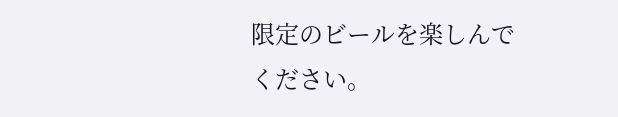限定のビールを楽しんでください。